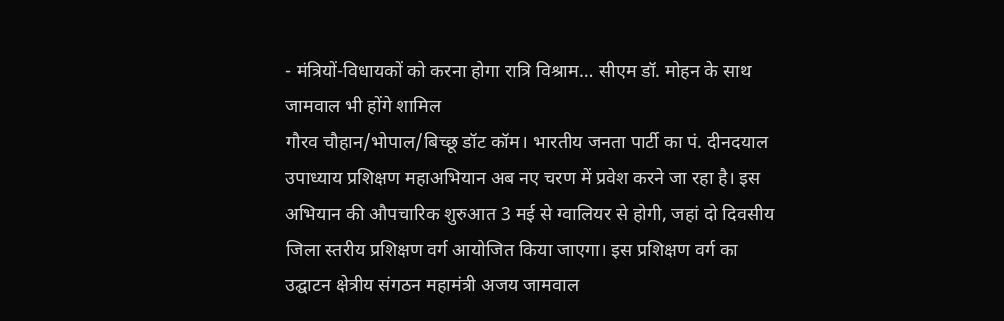- मंत्रियों-विधायकों को करना होगा रात्रि विश्राम… सीएम डॉ. मोहन के साथ जामवाल भी होंगे शामिल
गौरव चौहान/भोपाल/बिच्छू डॉट कॉम। भारतीय जनता पार्टी का पं. दीनदयाल उपाध्याय प्रशिक्षण महाअभियान अब नए चरण में प्रवेश करने जा रहा है। इस अभियान की औपचारिक शुरुआत 3 मई से ग्वालियर से होगी, जहां दो दिवसीय जिला स्तरीय प्रशिक्षण वर्ग आयोजित किया जाएगा। इस प्रशिक्षण वर्ग का उद्घाटन क्षेत्रीय संगठन महामंत्री अजय जामवाल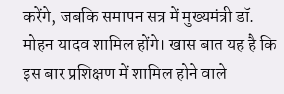करेंगे, जबकि समापन सत्र में मुख्यमंत्री डॉ. मोहन यादव शामिल होंगे। खास बात यह है कि इस बार प्रशिक्षण में शामिल होने वाले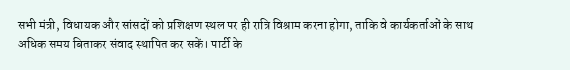सभी मंत्री, विधायक और सांसदों को प्रशिक्षण स्थल पर ही रात्रि विश्राम करना होगा, ताकि वे कार्यकर्ताओं के साथ अधिक समय बिताकर संवाद स्थापित कर सकें। पार्टी के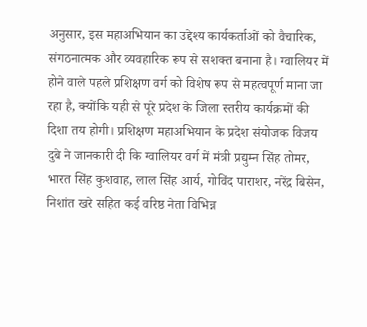अनुसार, इस महाअभियान का उद्देश्य कार्यकर्ताओं को वैचारिक, संगठनात्मक और व्यवहारिक रूप से सशक्त बनाना है। ग्वालियर में होने वाले पहले प्रशिक्षण वर्ग को विशेष रूप से महत्वपूर्ण माना जा रहा है, क्योंकि यही से पूरे प्रदेश के जिला स्तरीय कार्यक्रमों की दिशा तय होगी। प्रशिक्षण महाअभियान के प्रदेश संयोजक विजय दुबे ने जानकारी दी कि ग्वालियर वर्ग में मंत्री प्रद्युम्न सिंह तोमर, भारत सिंह कुशवाह, लाल सिंह आर्य, गोविंद पाराशर, नरेंद्र बिसेन, निशांत खरे सहित कई वरिष्ठ नेता विभिन्न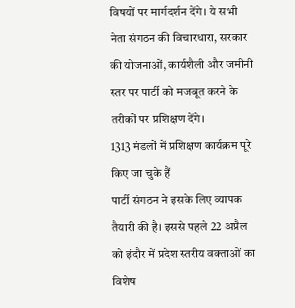विषयों पर मार्गदर्शन देंगे। ये सभी नेता संगठन की विचारधारा, सरकार की योजनाओं, कार्यशैली और जमीनी स्तर पर पार्टी को मजबूत करने के तरीकों पर प्रशिक्षण देंगे।
1313 मंडलों में प्रशिक्षण कार्यक्रम पूरे किए जा चुके हैं
पार्टी संगठन ने इसके लिए व्यापक तैयारी की है। इससे पहले 22 अप्रैल को इंदौर में प्रदेश स्तरीय वक्ताओं का विशेष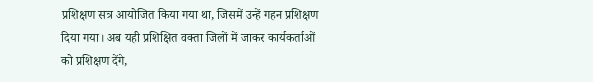प्रशिक्षण सत्र आयोजित किया गया था, जिसमें उन्हें गहन प्रशिक्षण दिया गया। अब यही प्रशिक्षित वक्ता जिलों में जाकर कार्यकर्ताओं को प्रशिक्षण देंगे,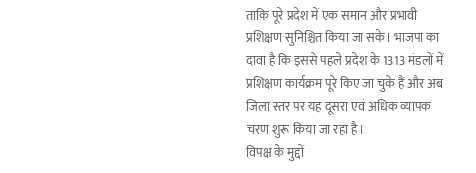ताकि पूरे प्रदेश में एक समान और प्रभावी प्रशिक्षण सुनिश्चित किया जा सके। भाजपा का दावा है कि इससे पहले प्रदेश के 1313 मंडलों में प्रशिक्षण कार्यक्रम पूरे किए जा चुके हैं और अब जिला स्तर पर यह दूसरा एवं अधिक व्यापक चरण शुरू किया जा रहा है।
विपक्ष के मुद्दों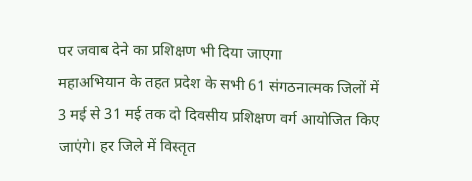पर जवाब देने का प्रशिक्षण भी दिया जाएगा
महाअभियान के तहत प्रदेश के सभी 61 संगठनात्मक जिलों में 3 मई से 31 मई तक दो दिवसीय प्रशिक्षण वर्ग आयोजित किए जाएंगे। हर जिले में विस्तृत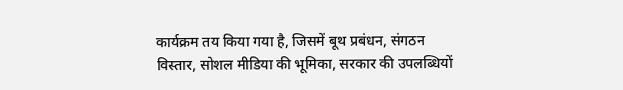कार्यक्रम तय किया गया है, जिसमें बूथ प्रबंधन, संगठन विस्तार, सोशल मीडिया की भूमिका, सरकार की उपलब्धियों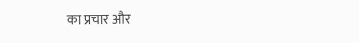का प्रचार और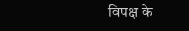विपक्ष के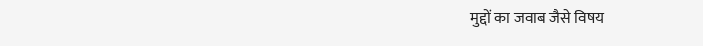मुद्दों का जवाब जैसे विषय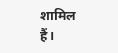शामिल हैं।